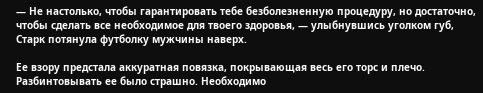— Не настолько, чтобы гарантировать тебе безболезненную процедуру, но достаточно, чтобы сделать все необходимое для твоего здоровья, — улыбнувшись уголком губ, Старк потянула футболку мужчины наверх.

Ее взору предстала аккуратная повязка, покрывающая весь его торс и плечо. Разбинтовывать ее было страшно. Необходимо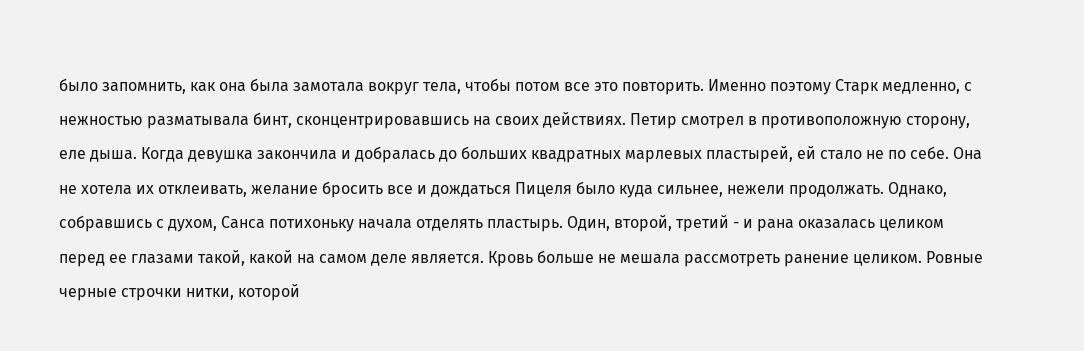было запомнить, как она была замотала вокруг тела, чтобы потом все это повторить. Именно поэтому Старк медленно, с нежностью разматывала бинт, сконцентрировавшись на своих действиях. Петир смотрел в противоположную сторону, еле дыша. Когда девушка закончила и добралась до больших квадратных марлевых пластырей, ей стало не по себе. Она не хотела их отклеивать, желание бросить все и дождаться Пицеля было куда сильнее, нежели продолжать. Однако, собравшись с духом, Санса потихоньку начала отделять пластырь. Один, второй, третий - и рана оказалась целиком перед ее глазами такой, какой на самом деле является. Кровь больше не мешала рассмотреть ранение целиком. Ровные черные строчки нитки, которой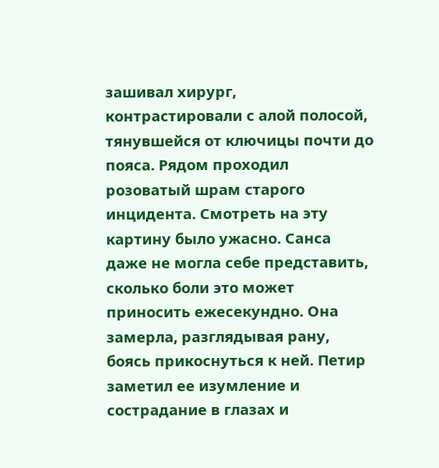зашивал хирург, контрастировали с алой полосой, тянувшейся от ключицы почти до пояса. Рядом проходил розоватый шрам старого инцидента. Смотреть на эту картину было ужасно. Санса даже не могла себе представить, сколько боли это может приносить ежесекундно. Она замерла, разглядывая рану, боясь прикоснуться к ней. Петир заметил ее изумление и сострадание в глазах и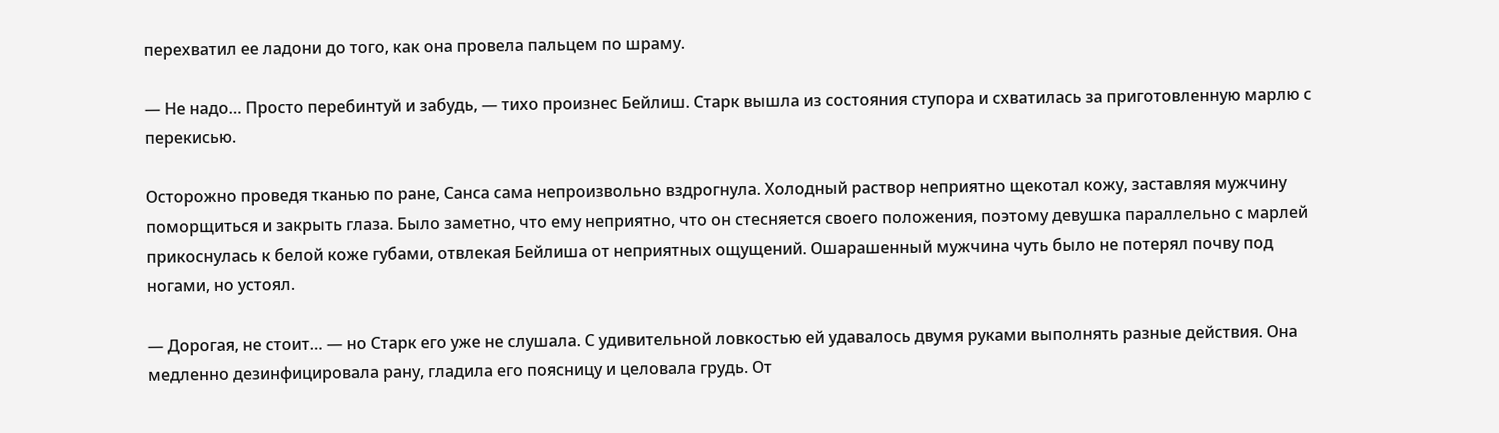перехватил ее ладони до того, как она провела пальцем по шраму.

— Не надо… Просто перебинтуй и забудь, — тихо произнес Бейлиш. Старк вышла из состояния ступора и схватилась за приготовленную марлю с перекисью.

Осторожно проведя тканью по ране, Санса сама непроизвольно вздрогнула. Холодный раствор неприятно щекотал кожу, заставляя мужчину поморщиться и закрыть глаза. Было заметно, что ему неприятно, что он стесняется своего положения, поэтому девушка параллельно с марлей прикоснулась к белой коже губами, отвлекая Бейлиша от неприятных ощущений. Ошарашенный мужчина чуть было не потерял почву под ногами, но устоял.

— Дорогая, не стоит… — но Старк его уже не слушала. С удивительной ловкостью ей удавалось двумя руками выполнять разные действия. Она медленно дезинфицировала рану, гладила его поясницу и целовала грудь. От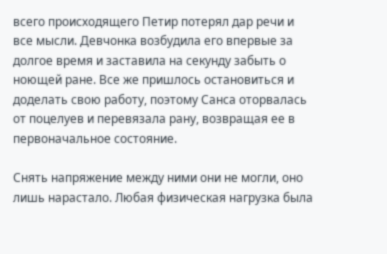всего происходящего Петир потерял дар речи и все мысли. Девчонка возбудила его впервые за долгое время и заставила на секунду забыть о ноющей ране. Все же пришлось остановиться и доделать свою работу, поэтому Санса оторвалась от поцелуев и перевязала рану, возвращая ее в первоначальное состояние.

Снять напряжение между ними они не могли, оно лишь нарастало. Любая физическая нагрузка была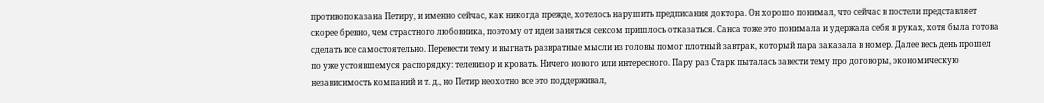противопоказана Петиру, и именно сейчас, как никогда прежде, хотелось нарушить предписания доктора. Он хорошо понимал, что сейчас в постели представляет скорее бревно, чем страстного любовника, поэтому от идеи заняться сексом пришлось отказаться. Санса тоже это понимала и удержала себя в руках, хотя была готова сделать все самостоятельно. Перевести тему и выгнать развратные мысли из головы помог плотный завтрак, который пара заказала в номер. Далее весь день прошел по уже устоявшемуся распорядку: телевизор и кровать. Ничего нового или интересного. Пару раз Старк пыталась завести тему про договоры, экономическую независимость компаний и т. д., но Петир неохотно все это поддерживал,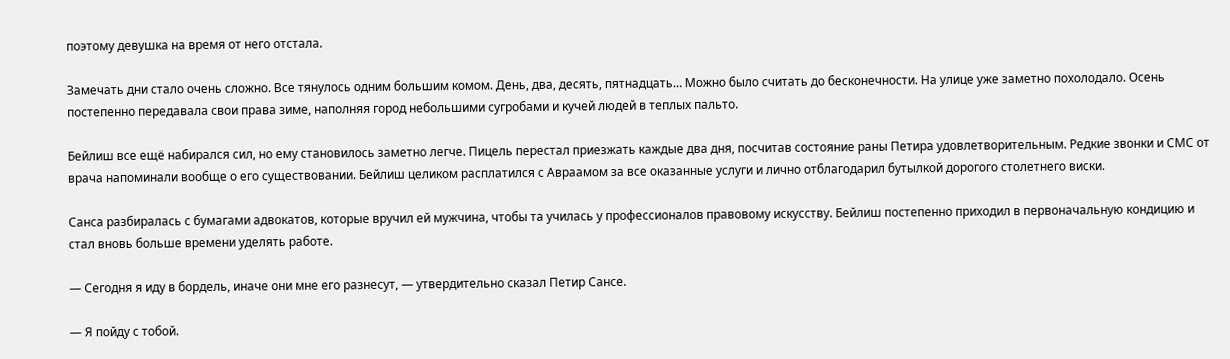поэтому девушка на время от него отстала.

Замечать дни стало очень сложно. Все тянулось одним большим комом. День, два, десять, пятнадцать… Можно было считать до бесконечности. На улице уже заметно похолодало. Осень постепенно передавала свои права зиме, наполняя город небольшими сугробами и кучей людей в теплых пальто.

Бейлиш все ещё набирался сил, но ему становилось заметно легче. Пицель перестал приезжать каждые два дня, посчитав состояние раны Петира удовлетворительным. Редкие звонки и СМС от врача напоминали вообще о его существовании. Бейлиш целиком расплатился с Авраамом за все оказанные услуги и лично отблагодарил бутылкой дорогого столетнего виски.

Санса разбиралась с бумагами адвокатов, которые вручил ей мужчина, чтобы та училась у профессионалов правовому искусству. Бейлиш постепенно приходил в первоначальную кондицию и стал вновь больше времени уделять работе.

— Сегодня я иду в бордель, иначе они мне его разнесут, — утвердительно сказал Петир Сансе.

— Я пойду с тобой.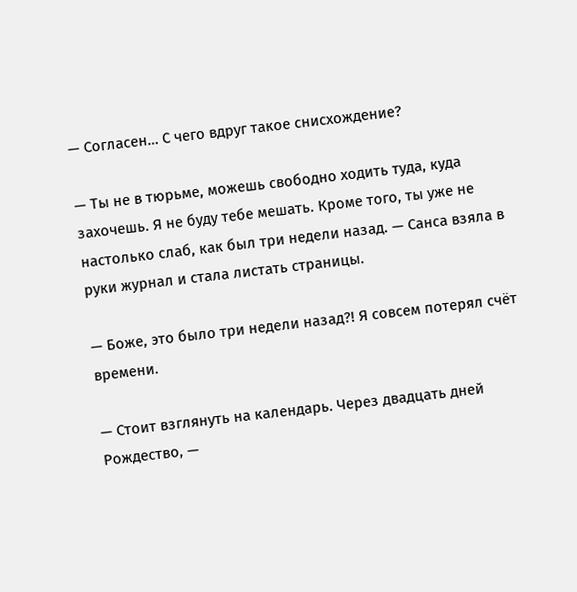— Согласен… С чего вдруг такое снисхождение?

— Ты не в тюрьме, можешь свободно ходить туда, куда захочешь. Я не буду тебе мешать. Кроме того, ты уже не настолько слаб, как был три недели назад. — Санса взяла в руки журнал и стала листать страницы.

— Боже, это было три недели назад?! Я совсем потерял счёт времени.

— Стоит взглянуть на календарь. Через двадцать дней Рождество, —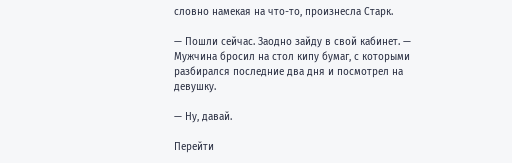словно намекая на что-то, произнесла Старк.

— Пошли сейчас. Заодно зайду в свой кабинет. — Мужчина бросил на стол кипу бумаг, с которыми разбирался последние два дня и посмотрел на девушку.

— Ну, давай.

Перейти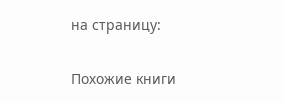на страницу:

Похожие книги